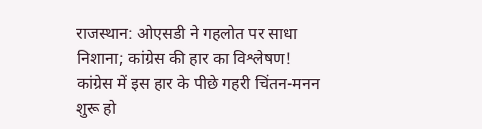राजस्थान: ओएसडी ने गहलोत पर साधा निशाना; कांग्रेस की हार का विश्लेषण!
कांग्रेस में इस हार के पीछे गहरी चिंतन-मनन शुरू हो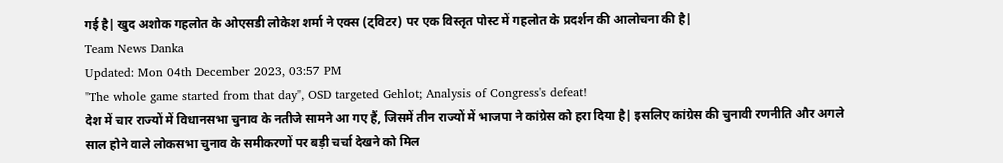गई है| खुद अशोक गहलोत के ओएसडी लोकेश शर्मा ने एक्स (ट्विटर) पर एक विस्तृत पोस्ट में गहलोत के प्रदर्शन की आलोचना की है|
Team News Danka
Updated: Mon 04th December 2023, 03:57 PM
"The whole game started from that day", OSD targeted Gehlot; Analysis of Congress's defeat!
देश में चार राज्यों में विधानसभा चुनाव के नतीजे सामने आ गए हैं, जिसमें तीन राज्यों में भाजपा ने कांग्रेस को हरा दिया है| इसलिए कांग्रेस की चुनावी रणनीति और अगले साल होने वाले लोकसभा चुनाव के समीकरणों पर बड़ी चर्चा देखने को मिल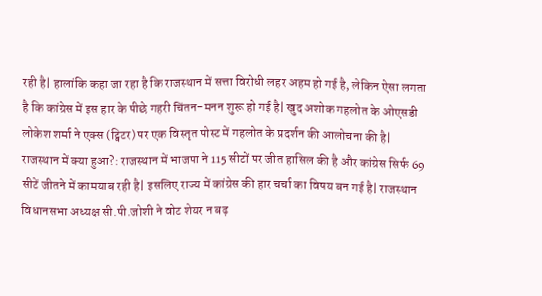रही है| हालांकि कहा जा रहा है कि राजस्थान में सत्ता विरोधी लहर अहम हो गई है, लेकिन ऐसा लगता है कि कांग्रेस में इस हार के पीछे गहरी चिंतन-मनन शुरू हो गई है| खुद अशोक गहलोत के ओएसडी लोकेश शर्मा ने एक्स (ट्विटर) पर एक विस्तृत पोस्ट में गहलोत के प्रदर्शन की आलोचना की है|
राजस्थान में क्या हुआ?: राजस्थान में भाजपा ने 115 सीटों पर जीत हासिल की है और कांग्रेस सिर्फ 69 सीटें जीतने में कामयाब रही है| इसलिए राज्य में कांग्रेस की हार चर्चा का विषय बन गई है| राजस्थान विधानसभा अध्यक्ष सी.पी.जोशी ने वोट शेयर न बढ़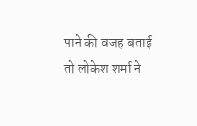पाने की वजह बताई तो लोकेश शर्मा ने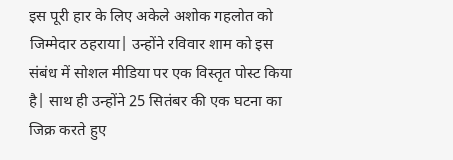इस पूरी हार के लिए अकेले अशोक गहलोत को जिम्मेदार ठहराया| उन्होंने रविवार शाम को इस संबंध में सोशल मीडिया पर एक विस्तृत पोस्ट किया है| साथ ही उन्होंने 25 सितंबर की एक घटना का जिक्र करते हुए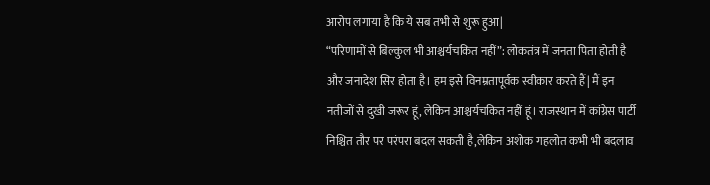आरोप लगाया है कि ये सब तभी से शुरू हुआ|
“परिणामों से बिल्कुल भी आश्चर्यचकित नहीं”: लोकतंत्र में जनता पिता होती है और जनादेश सिर होता है। हम इसे विनम्रतापूर्वक स्वीकार करते हैं| मैं इन नतीजों से दुखी जरूर हूं, लेकिन आश्चर्यचकित नहीं हूं। राजस्थान में कांग्रेस पार्टी निश्चित तौर पर परंपरा बदल सकती है,लेकिन अशोक गहलोत कभी भी बदलाव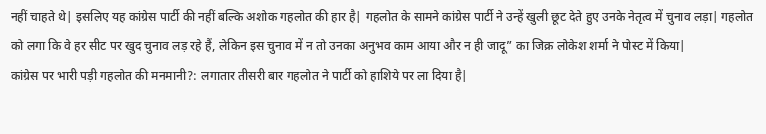नहीं चाहते थे| इसलिए यह कांग्रेस पार्टी की नहीं बल्कि अशोक गहलोत की हार है| गहलोत के सामने कांग्रेस पार्टी ने उन्हें खुली छूट देते हुए उनके नेतृत्व में चुनाव लड़ा| गहलोत को लगा कि वे हर सीट पर खुद चुनाव लड़ रहे हैं, लेकिन इस चुनाव में न तो उनका अनुभव काम आया और न ही जादू” का जिक्र लोकेश शर्मा ने पोस्ट में किया|
कांग्रेस पर भारी पड़ी गहलोत की मनमानी?: लगातार तीसरी बार गहलोत ने पार्टी को हाशिये पर ला दिया है|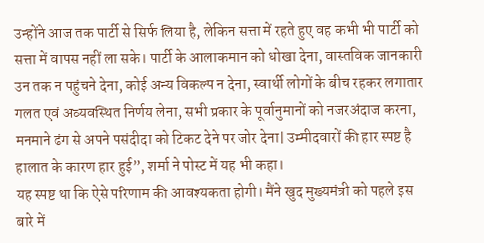उन्होंने आज तक पार्टी से सिर्फ लिया है, लेकिन सत्ता में रहते हुए वह कभी भी पार्टी को सत्ता में वापस नहीं ला सके। पार्टी के आलाकमान को धोखा देना, वास्तविक जानकारी उन तक न पहुंचने देना, कोई अन्य विकल्प न देना, स्वार्थी लोगों के बीच रहकर लगातार गलत एवं अव्यवस्थित निर्णय लेना, सभी प्रकार के पूर्वानुमानों को नजरअंदाज करना, मनमाने ढंग से अपने पसंदीदा को टिकट देने पर जोर देना| उम्मीदवारों की हार स्पष्ट है हालात के कारण हार हुई”, शर्मा ने पोस्ट में यह भी कहा।
यह स्पष्ट था कि ऐसे परिणाम की आवश्यकता होगी। मैंने खुद मुख्यमंत्री को पहले इस बारे में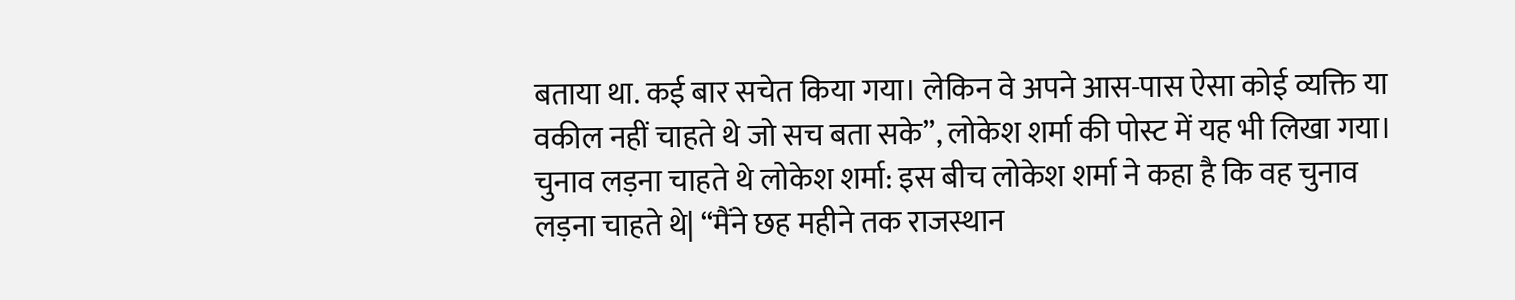बताया था. कई बार सचेत किया गया। लेकिन वे अपने आस-पास ऐसा कोई व्यक्ति या वकील नहीं चाहते थे जो सच बता सके”, लोकेश शर्मा की पोस्ट में यह भी लिखा गया।
चुनाव लड़ना चाहते थे लोकेश शर्मा: इस बीच लोकेश शर्मा ने कहा है कि वह चुनाव लड़ना चाहते थे| “मैंने छह महीने तक राजस्थान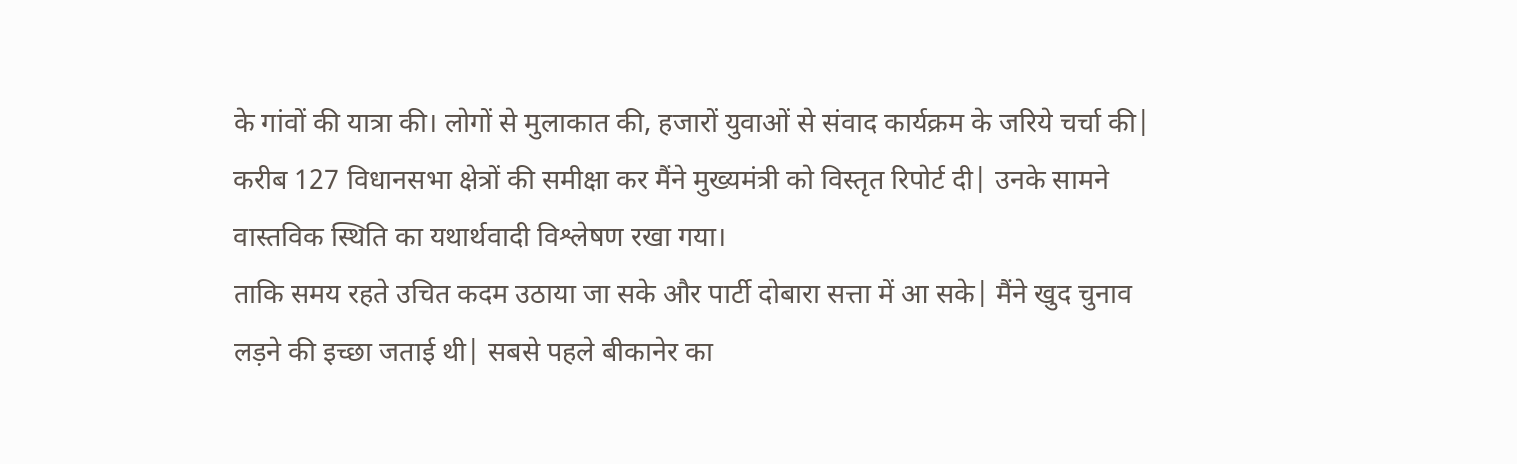के गांवों की यात्रा की। लोगों से मुलाकात की, हजारों युवाओं से संवाद कार्यक्रम के जरिये चर्चा की| करीब 127 विधानसभा क्षेत्रों की समीक्षा कर मैंने मुख्यमंत्री को विस्तृत रिपोर्ट दी| उनके सामने वास्तविक स्थिति का यथार्थवादी विश्लेषण रखा गया।
ताकि समय रहते उचित कदम उठाया जा सके और पार्टी दोबारा सत्ता में आ सके| मैंने खुद चुनाव लड़ने की इच्छा जताई थी| सबसे पहले बीकानेर का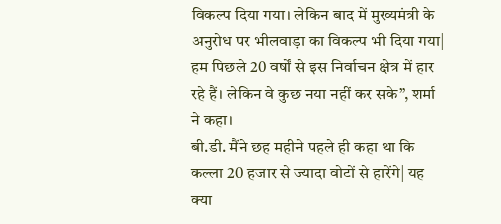विकल्प दिया गया। लेकिन बाद में मुख्यमंत्री के अनुरोध पर भीलवाड़ा का विकल्प भी दिया गया| हम पिछले 20 वर्षों से इस निर्वाचन क्षेत्र में हार रहे हैं। लेकिन वे कुछ नया नहीं कर सके”, शर्मा ने कहा।
बी.डी. मैंने छह महीने पहले ही कहा था कि कल्ला 20 हजार से ज्यादा वोटों से हारेंगे| यह क्या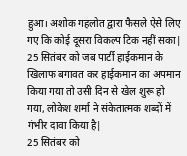हुआ। अशोक गहलोत द्वारा फैसले ऐसे लिए गए कि कोई दूसरा विकल्प टिक नहीं सका| 25 सितंबर को जब पार्टी हाईकमान के खिलाफ बगावत कर हाईकमान का अपमान किया गया तो उसी दिन से खेल शुरू हो गया, लोकेश शर्मा ने संकेतात्मक शब्दों में गंभीर दावा किया है|
25 सितंबर को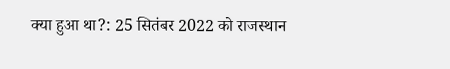क्या हुआ था?: 25 सितंबर 2022 को राजस्थान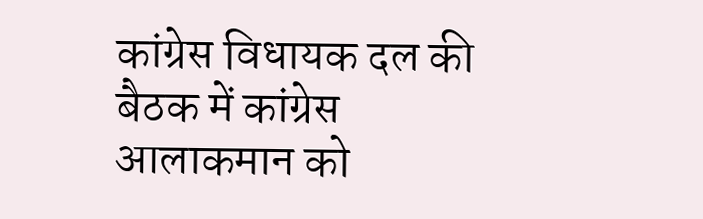कांग्रेस विधायक दल की बैठक में कांग्रेस आलाकमान को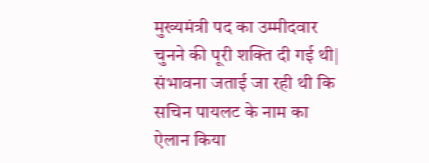मुख्यमंत्री पद का उम्मीदवार चुनने की पूरी शक्ति दी गई थी| संभावना जताई जा रही थी कि सचिन पायलट के नाम का ऐलान किया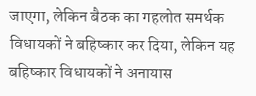जाएगा, लेकिन बैठक का गहलोत समर्थक विधायकों ने बहिष्कार कर दिया, लेकिन यह बहिष्कार विधायकों ने अनायास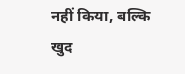नहीं किया, बल्कि खुद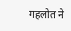गहलोत ने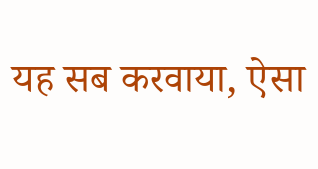यह सब करवाया, ऐसा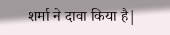शर्मा ने दावा किया है|